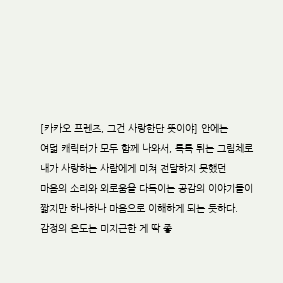[카카오 프렌즈, 그건 사랑한단 뜻이야] 안에는
여덟 캐릭터가 모두 함께 나와서, 톡톡 튀는 그림체로
내가 사랑하는 사람에게 미쳐 전달하지 못했던
마음의 소리와 외로움을 다독이는 공감의 이야기들이
짧지만 하나하나 마음으로 이해하게 되는 듯하다.
감정의 온도는 미지근한 게 딱 좋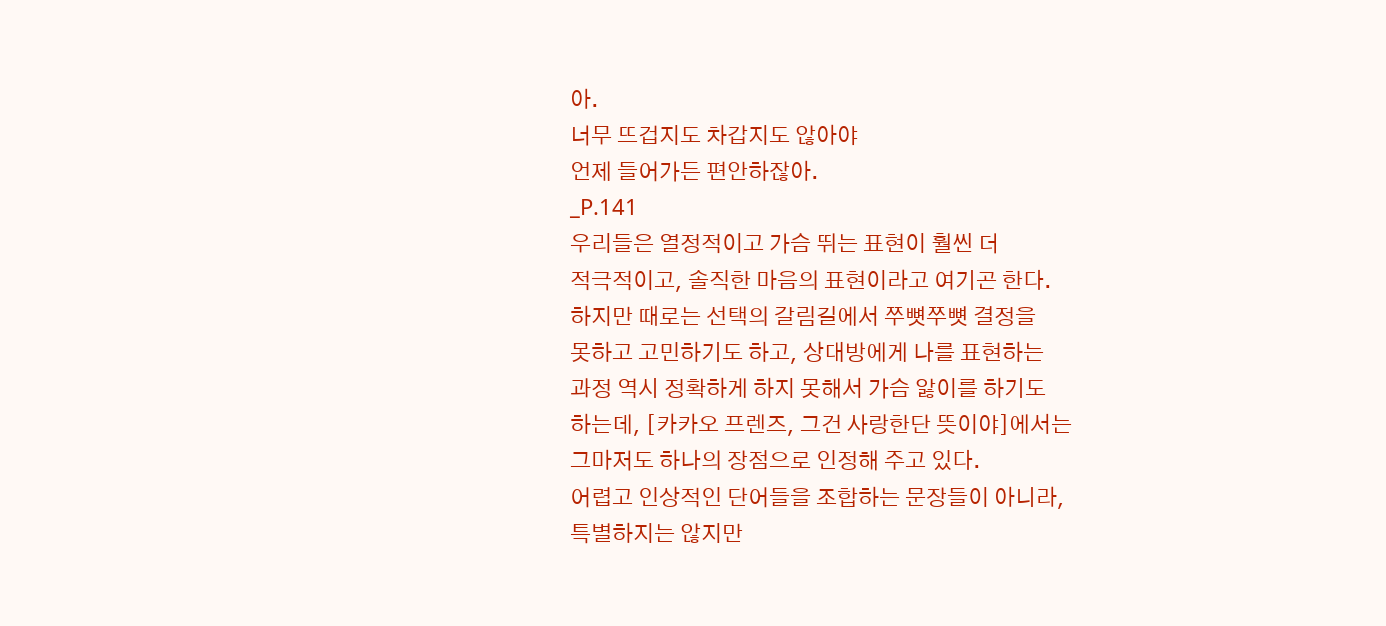아.
너무 뜨겁지도 차갑지도 않아야
언제 들어가든 편안하잖아.
_P.141
우리들은 열정적이고 가슴 뛰는 표현이 훨씬 더
적극적이고, 솔직한 마음의 표현이라고 여기곤 한다.
하지만 때로는 선택의 갈림길에서 쭈뼛쭈뼛 결정을
못하고 고민하기도 하고, 상대방에게 나를 표현하는
과정 역시 정확하게 하지 못해서 가슴 앓이를 하기도
하는데, [카카오 프렌즈, 그건 사랑한단 뜻이야]에서는
그마저도 하나의 장점으로 인정해 주고 있다.
어렵고 인상적인 단어들을 조합하는 문장들이 아니라,
특별하지는 않지만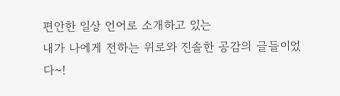편안한 일상 언어로 소개하고 있는
내가 나에게 전하는 위로와 진솔한 공감의 글들이었다~!